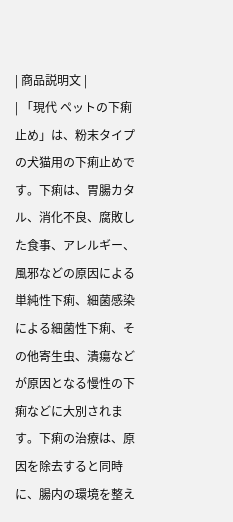| 商品説明文 |
| 「現代 ペットの下痢止め」は、粉末タイプの犬猫用の下痢止めです。下痢は、胃腸カタル、消化不良、腐敗した食事、アレルギー、風邪などの原因による単純性下痢、細菌感染による細菌性下痢、その他寄生虫、潰瘍などが原因となる慢性の下痢などに大別されます。下痢の治療は、原因を除去すると同時に、腸内の環境を整え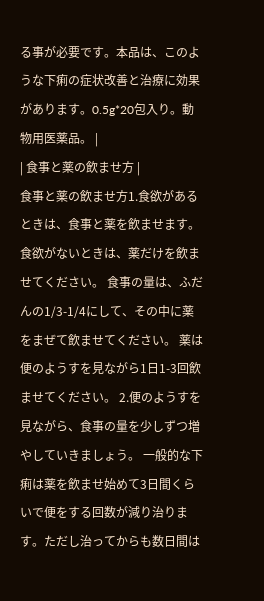る事が必要です。本品は、このような下痢の症状改善と治療に効果があります。0.5g*20包入り。動物用医薬品。 |
| 食事と薬の飲ませ方 |
食事と薬の飲ませ方1.食欲があるときは、食事と薬を飲ませます。食欲がないときは、薬だけを飲ませてください。 食事の量は、ふだんの1/3-1/4にして、その中に薬をまぜて飲ませてください。 薬は便のようすを見ながら1日1-3回飲ませてください。 2.便のようすを見ながら、食事の量を少しずつ増やしていきましょう。 一般的な下痢は薬を飲ませ始めて3日間くらいで便をする回数が減り治ります。ただし治ってからも数日間は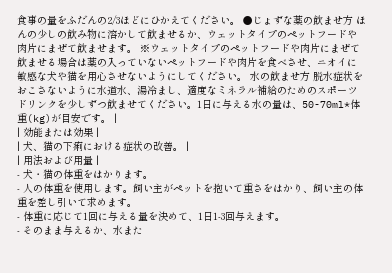食事の量をふだんの2/3ほどにひかえてください。 ●じょずな薬の飲ませ方 ほんの少しの飲み物に溶かして飲ませるか、ウェットタイプのペットフードや肉片にまぜて飲ませます。 ※ウェットタイプのペットフードや肉片にまぜて飲ませる場合は薬の入っていないペットフードや肉片を食べさせ、ニオイに敏感な犬や猫を用心させないようにしてください。 水の飲ませ方 脱水症状をおこさないように水道水、湯冷まし、適度なミネラル補給のためのスポーツドリンクを少しずつ飲ませてください。1日に与える水の量は、50-70ml*体重(kg)が目安です。 |
| 効能または効果 |
| 犬、猫の下痢における症状の改善。 |
| 用法および用量 |
- 犬・猫の体重をはかります。
- 人の体重を使用します。飼い主がペットを抱いて重さをはかり、飼い主の体重を差し引いて求めます。
- 体重に応じて1回に与える量を決めて、1日1-3回与えます。
- そのまま与えるか、水また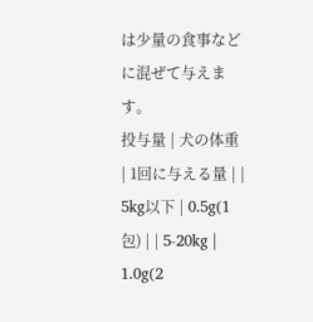は少量の食事などに混ぜて与えます。
投与量 | 犬の体重 | 1回に与える量 | | 5kg以下 | 0.5g(1包) | | 5-20kg | 1.0g(2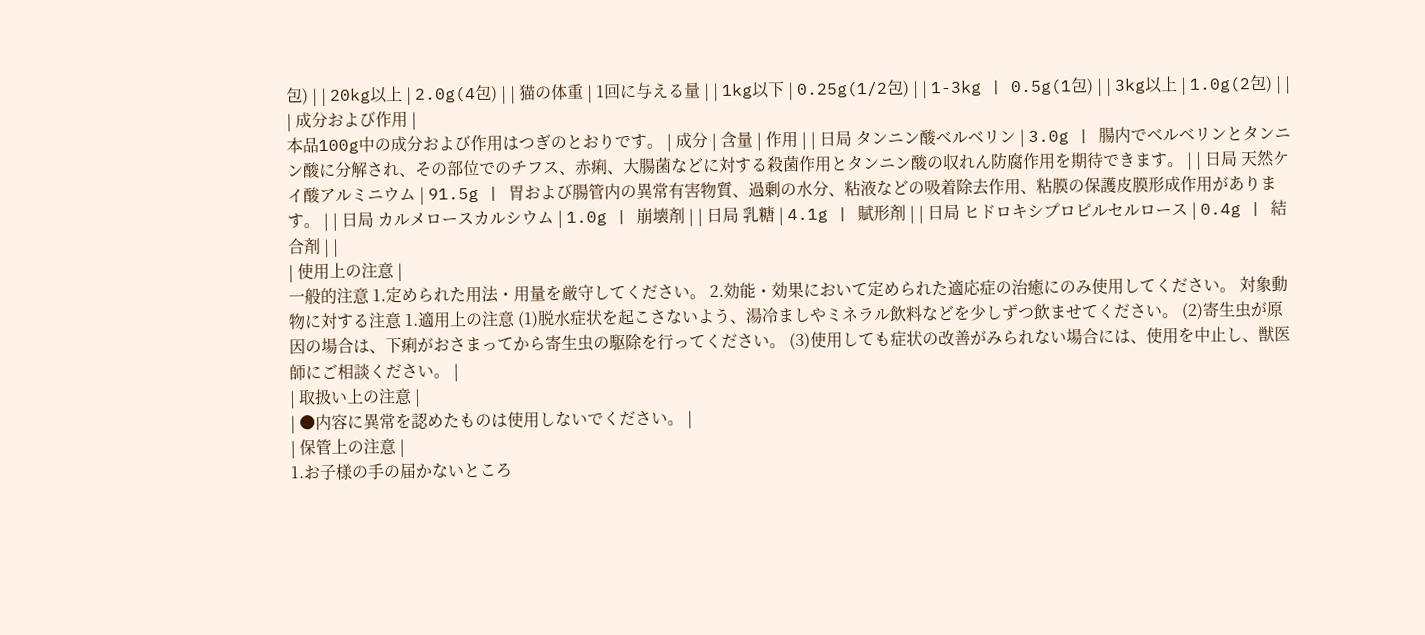包) | | 20kg以上 | 2.0g(4包) | | 猫の体重 | 1回に与える量 | | 1kg以下 | 0.25g(1/2包) | | 1-3kg | 0.5g(1包) | | 3kg以上 | 1.0g(2包) | |
| 成分および作用 |
本品100g中の成分および作用はつぎのとおりです。 | 成分 | 含量 | 作用 | | 日局 タンニン酸ベルベリン | 3.0g | 腸内でベルベリンとタンニン酸に分解され、その部位でのチフス、赤痢、大腸菌などに対する殺菌作用とタンニン酸の収れん防腐作用を期待できます。 | | 日局 天然ケイ酸アルミニウム | 91.5g | 胃および腸管内の異常有害物質、過剰の水分、粘液などの吸着除去作用、粘膜の保護皮膜形成作用があります。 | | 日局 カルメロースカルシウム | 1.0g | 崩壊剤 | | 日局 乳糖 | 4.1g | 賦形剤 | | 日局 ヒドロキシプロピルセルロース | 0.4g | 結合剤 | |
| 使用上の注意 |
一般的注意 1.定められた用法・用量を厳守してください。 2.効能・効果において定められた適応症の治癒にのみ使用してください。 対象動物に対する注意 1.適用上の注意 (1)脱水症状を起こさないよう、湯冷ましやミネラル飲料などを少しずつ飲ませてください。 (2)寄生虫が原因の場合は、下痢がおさまってから寄生虫の駆除を行ってください。 (3)使用しても症状の改善がみられない場合には、使用を中止し、獣医師にご相談ください。 |
| 取扱い上の注意 |
| ●内容に異常を認めたものは使用しないでください。 |
| 保管上の注意 |
1.お子様の手の届かないところ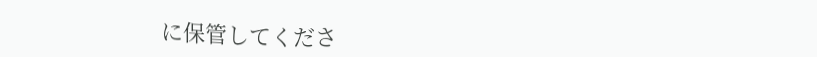に保管してくださ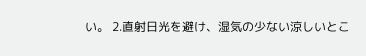い。 2.直射日光を避け、湿気の少ない涼しいとこ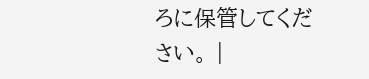ろに保管してください。 |